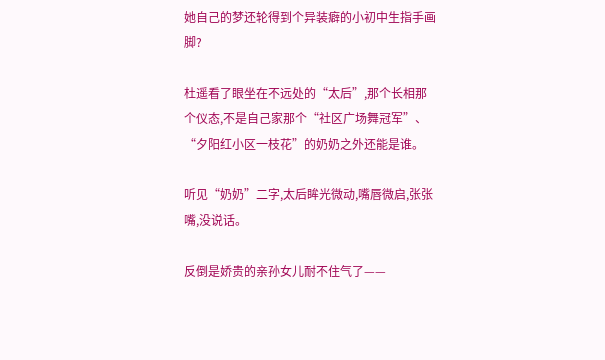她自己的梦还轮得到个异装癖的小初中生指手画脚?

杜遥看了眼坐在不远处的“太后”,那个长相那个仪态,不是自己家那个“社区广场舞冠军”、“夕阳红小区一枝花”的奶奶之外还能是谁。

听见“奶奶”二字,太后眸光微动,嘴唇微启,张张嘴,没说话。

反倒是娇贵的亲孙女儿耐不住气了——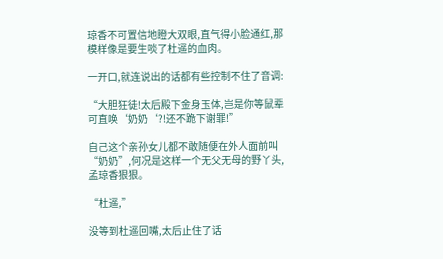琼香不可置信地瞪大双眼,直气得小脸通红,那模样像是要生啖了杜遥的血肉。

一开口,就连说出的话都有些控制不住了音调:

“大胆狂徒!太后殿下金身玉体,岂是你等鼠辈可直唤‘奶奶‘?!还不跪下谢罪!”

自己这个亲孙女儿都不敢随便在外人面前叫“奶奶”,何况是这样一个无父无母的野丫头,孟琼香狠狠。

“杜遥,”

没等到杜遥回嘴,太后止住了话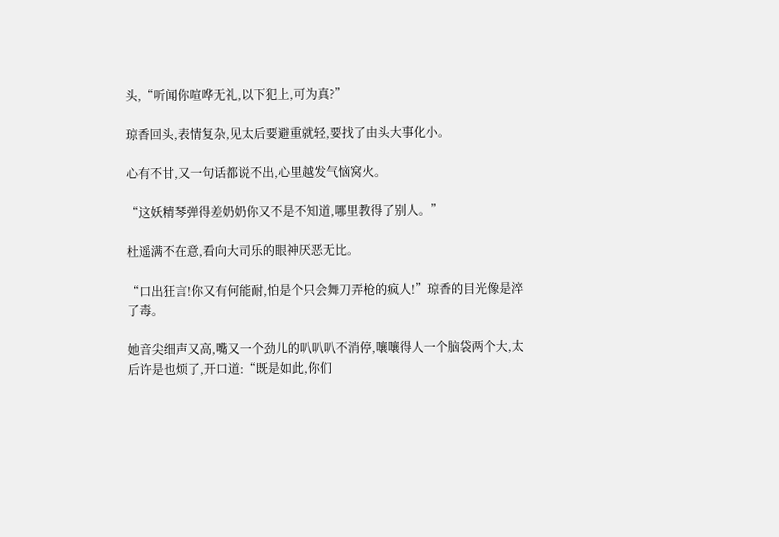头,“听闻你喧哗无礼,以下犯上,可为真?”

琼香回头,表情复杂,见太后要避重就轻,要找了由头大事化小。

心有不甘,又一句话都说不出,心里越发气恼窝火。

“这妖精琴弹得差奶奶你又不是不知道,哪里教得了别人。”

杜遥满不在意,看向大司乐的眼神厌恶无比。

“口出狂言!你又有何能耐,怕是个只会舞刀弄枪的疯人!”琼香的目光像是淬了毒。

她音尖细声又高,嘴又一个劲儿的叭叭叭不消停,嚷嚷得人一个脑袋两个大,太后许是也烦了,开口道:“既是如此,你们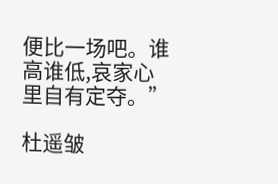便比一场吧。谁高谁低,哀家心里自有定夺。”

杜遥皱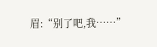眉:“别了吧,我……”